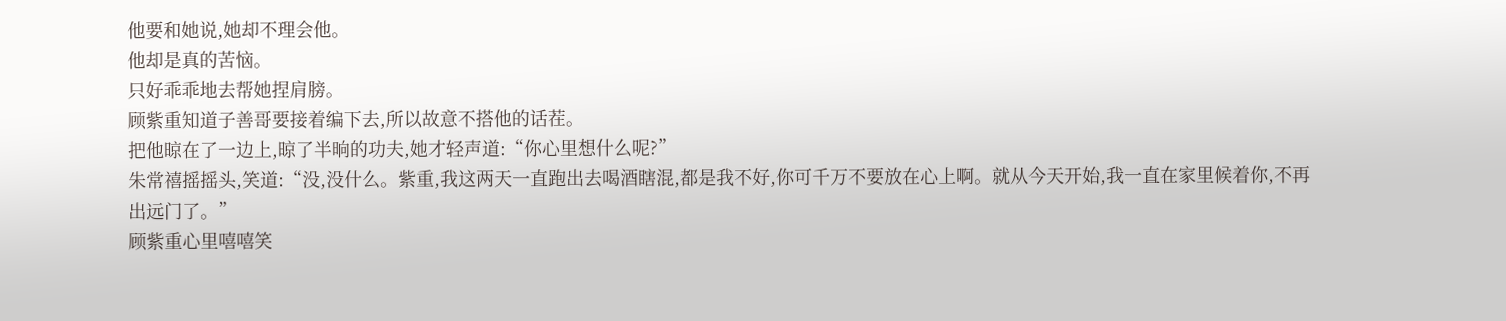他要和她说,她却不理会他。
他却是真的苦恼。
只好乖乖地去帮她捏肩膀。
顾紫重知道子善哥要接着编下去,所以故意不搭他的话茬。
把他晾在了一边上,晾了半晌的功夫,她才轻声道:“你心里想什么呢?”
朱常禧摇摇头,笑道:“没,没什么。紫重,我这两天一直跑出去喝酒瞎混,都是我不好,你可千万不要放在心上啊。就从今天开始,我一直在家里候着你,不再出远门了。”
顾紫重心里嘻嘻笑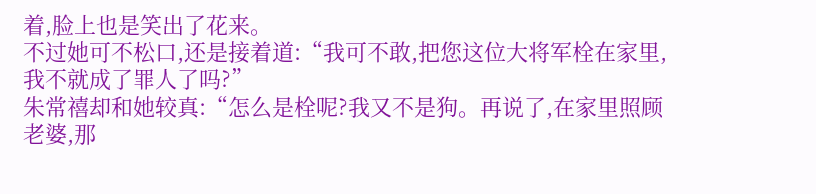着,脸上也是笑出了花来。
不过她可不松口,还是接着道:“我可不敢,把您这位大将军栓在家里,我不就成了罪人了吗?”
朱常禧却和她较真:“怎么是栓呢?我又不是狗。再说了,在家里照顾老婆,那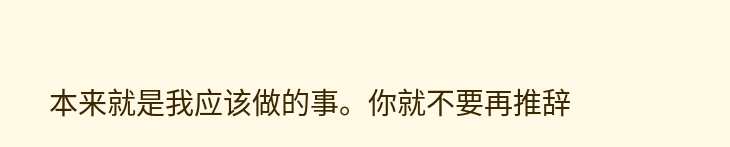本来就是我应该做的事。你就不要再推辞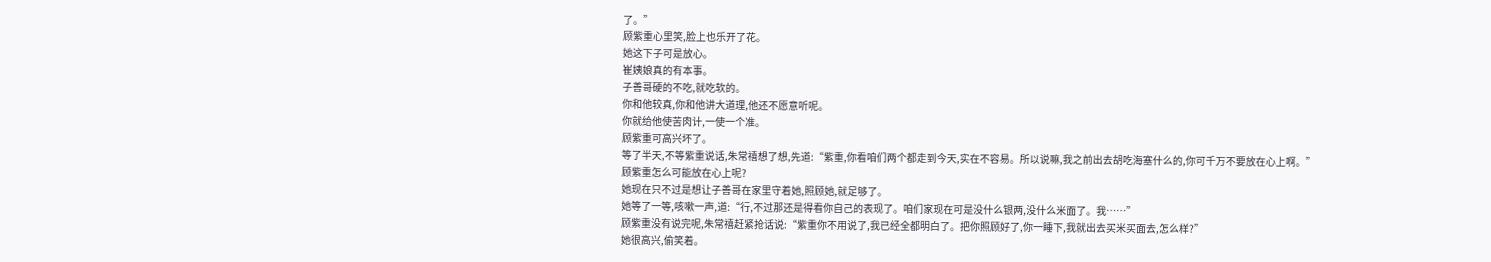了。”
顾紫重心里笑,脸上也乐开了花。
她这下子可是放心。
崔姨娘真的有本事。
子善哥硬的不吃,就吃软的。
你和他较真,你和他讲大道理,他还不愿意听呢。
你就给他使苦肉计,一使一个准。
顾紫重可高兴坏了。
等了半天,不等紫重说话,朱常禧想了想,先道:“紫重,你看咱们两个都走到今天,实在不容易。所以说嘛,我之前出去胡吃海塞什么的,你可千万不要放在心上啊。”
顾紫重怎么可能放在心上呢?
她现在只不过是想让子善哥在家里守着她,照顾她,就足够了。
她等了一等,咳嗽一声,道:“行,不过那还是得看你自己的表现了。咱们家现在可是没什么银两,没什么米面了。我……”
顾紫重没有说完呢,朱常禧赶紧抢话说:“紫重你不用说了,我已经全都明白了。把你照顾好了,你一睡下,我就出去买米买面去,怎么样?”
她很高兴,偷笑着。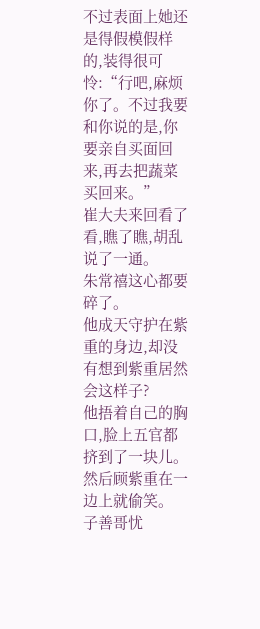不过表面上她还是得假模假样的,装得很可怜:“行吧,麻烦你了。不过我要和你说的是,你要亲自买面回来,再去把蔬菜买回来。”
崔大夫来回看了看,瞧了瞧,胡乱说了一通。
朱常禧这心都要碎了。
他成天守护在紫重的身边,却没有想到紫重居然会这样子?
他捂着自己的胸口,脸上五官都挤到了一块儿。
然后顾紫重在一边上就偷笑。
子善哥忧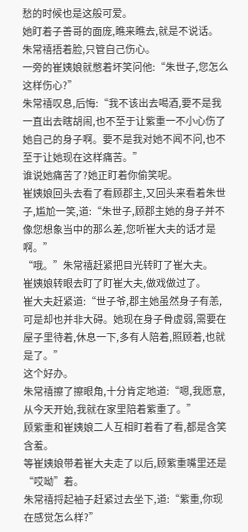愁的时候也是这般可爱。
她盯着子善哥的面庞,瞧来瞧去,就是不说话。
朱常禧捂着脸,只管自己伤心。
一旁的崔姨娘就憋着坏笑问他:“朱世子,您怎么这样伤心?”
朱常禧叹息,后悔:“我不该出去喝酒,要不是我一直出去瞎胡闹,也不至于让紫重一不小心伤了她自己的身子啊。要不是我对她不闻不问,也不至于让她现在这样痛苦。”
谁说她痛苦了?她正盯着你偷笑呢。
崔姨娘回头去看了看顾郡主,又回头来看着朱世子,尴尬一笑,道:“朱世子,顾郡主她的身子并不像您想象当中的那么差,您听崔大夫的话才是啊。”
“哦。”朱常禧赶紧把目光转盯了崔大夫。
崔姨娘转眼去盯了盯崔大夫,做戏做过了。
崔大夫赶紧道:“世子爷,郡主她虽然身子有恙,可是却也并非大碍。她现在身子骨虚弱,需要在屋子里待着,休息一下,多有人陪着,照顾着,也就是了。”
这个好办。
朱常禧擦了擦眼角,十分肯定地道:“嗯,我愿意,从今天开始,我就在家里陪着紫重了。”
顾紫重和崔姨娘二人互相盯着看了看,都是含笑含羞。
等崔姨娘带着崔大夫走了以后,顾紫重嘴里还是“哎呦”着。
朱常禧捋起袖子赶紧过去坐下,道:“紫重,你现在感觉怎么样?”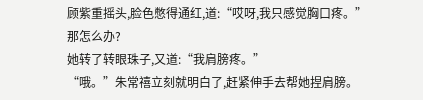顾紫重摇头,脸色憋得通红,道:“哎呀,我只感觉胸口疼。”
那怎么办?
她转了转眼珠子,又道:“我肩膀疼。”
“哦。”朱常禧立刻就明白了,赶紧伸手去帮她捏肩膀。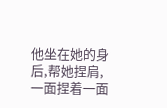他坐在她的身后,帮她捏肩,一面捏着一面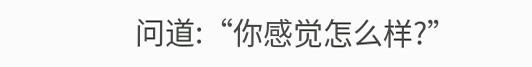问道:“你感觉怎么样?”